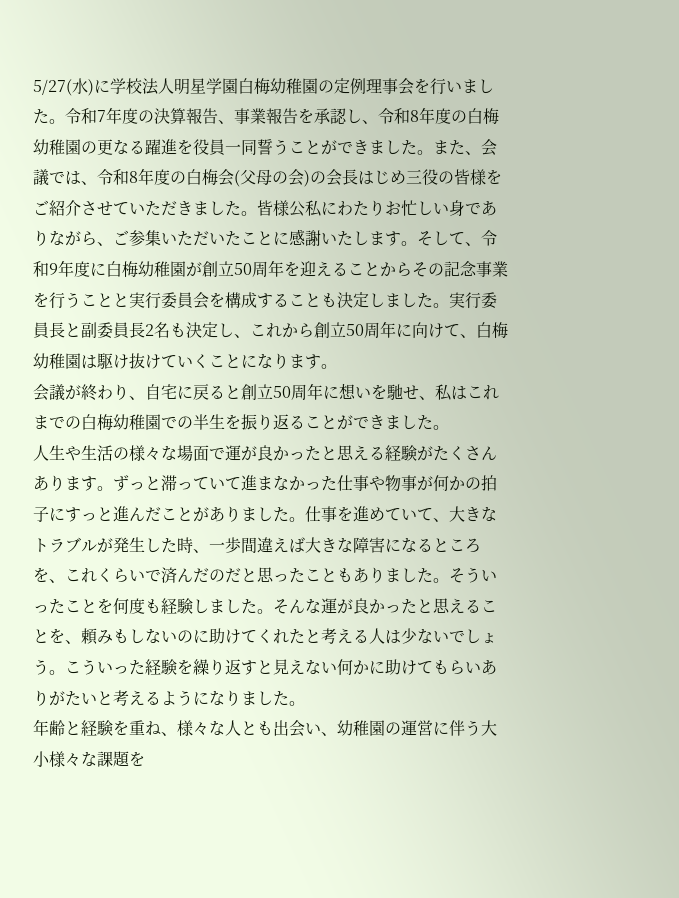5/27(水)に学校法人明星学園白梅幼稚園の定例理事会を行いました。令和7年度の決算報告、事業報告を承認し、令和8年度の白梅幼稚園の更なる躍進を役員一同誓うことができました。また、会議では、令和8年度の白梅会(父母の会)の会長はじめ三役の皆様をご紹介させていただきました。皆様公私にわたりお忙しい身でありながら、ご参集いただいたことに感謝いたします。そして、令和9年度に白梅幼稚園が創立50周年を迎えることからその記念事業を行うことと実行委員会を構成することも決定しました。実行委員長と副委員長2名も決定し、これから創立50周年に向けて、白梅幼稚園は駆け抜けていくことになります。
会議が終わり、自宅に戻ると創立50周年に想いを馳せ、私はこれまでの白梅幼稚園での半生を振り返ることができました。
人生や生活の様々な場面で運が良かったと思える経験がたくさんあります。ずっと滞っていて進まなかった仕事や物事が何かの拍子にすっと進んだことがありました。仕事を進めていて、大きなトラブルが発生した時、一歩間違えば大きな障害になるところを、これくらいで済んだのだと思ったこともありました。そういったことを何度も経験しました。そんな運が良かったと思えることを、頼みもしないのに助けてくれたと考える人は少ないでしょう。こういった経験を繰り返すと見えない何かに助けてもらいありがたいと考えるようになりました。
年齢と経験を重ね、様々な人とも出会い、幼稚園の運営に伴う大小様々な課題を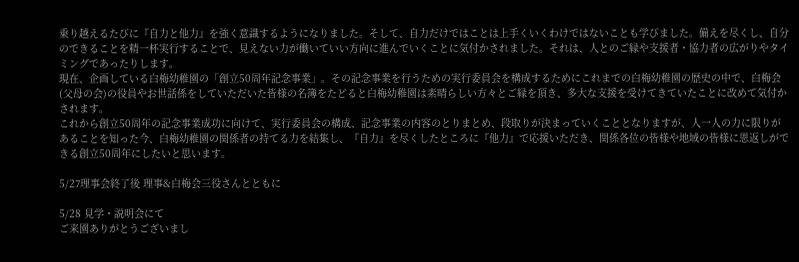乗り越えるたびに『自力と他力』を強く意識するようになりました。そして、自力だけではことは上手くいくわけではないことも学びました。備えを尽くし、自分のできることを精一杯実行することで、見えない力が働いていい方向に進んでいくことに気付かされました。それは、人とのご縁や支援者・協力者の広がりやタイミングであったりします。
現在、企画している白梅幼稚園の「創立50周年記念事業」。その記念事業を行うための実行委員会を構成するためにこれまでの白梅幼稚園の歴史の中で、白梅会(父母の会)の役員やお世話係をしていただいた皆様の名簿をたどると白梅幼稚園は素晴らしい方々とご縁を頂き、多大な支援を受けてきていたことに改めて気付かされます。
これから創立50周年の記念事業成功に向けて、実行委員会の構成、記念事業の内容のとりまとめ、段取りが決まっていくこととなりますが、人一人の力に限りがあることを知った今、白梅幼稚園の関係者の持てる力を結集し、『自力』を尽くしたところに『他力』で応援いただき、関係各位の皆様や地域の皆様に恩返しができる創立50周年にしたいと思います。

5/27理事会終了後 理事&白梅会三役さんとともに

5/28 見学・説明会にて
ご来園ありがとうございまし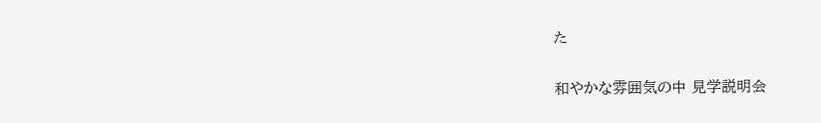た

和やかな雰囲気の中 見学説明会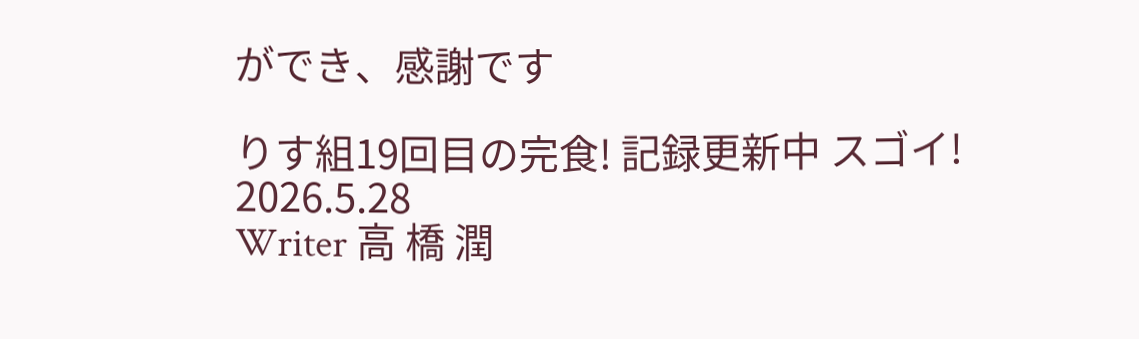ができ、感謝です

りす組19回目の完食! 記録更新中 スゴイ!
2026.5.28
Writer 高 橋 潤